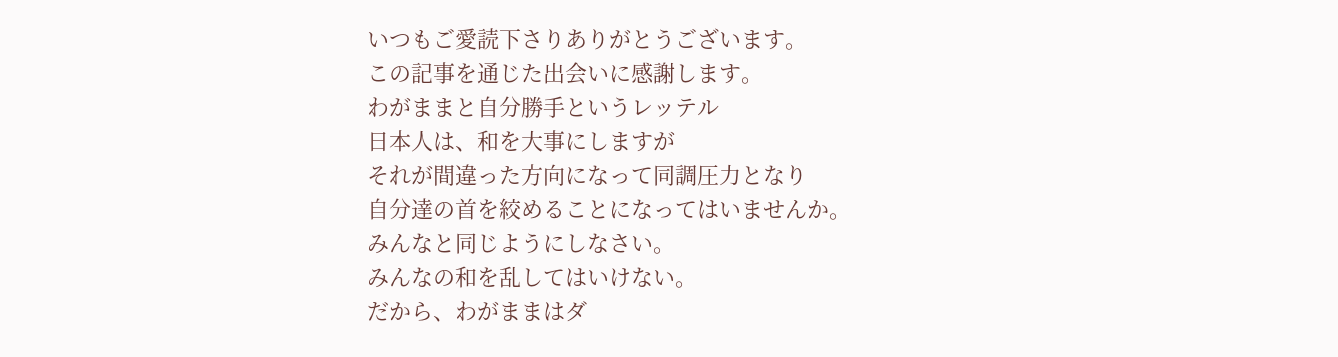いつもご愛読下さりありがとうございます。
この記事を通じた出会いに感謝します。
わがままと自分勝手というレッテル
日本人は、和を大事にしますが
それが間違った方向になって同調圧力となり
自分達の首を絞めることになってはいませんか。
みんなと同じようにしなさい。
みんなの和を乱してはいけない。
だから、わがままはダ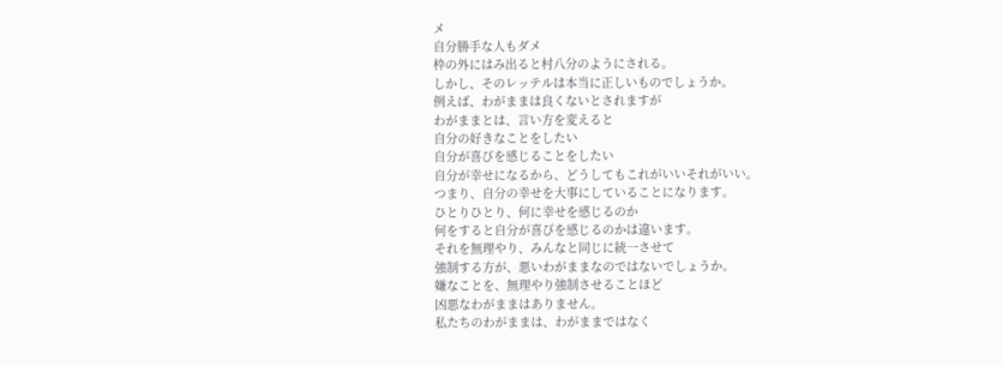メ
自分勝手な人もダメ
枠の外にはみ出ると村八分のようにされる。
しかし、そのレッテルは本当に正しいものでしょうか。
例えば、わがままは良くないとされますが
わがままとは、言い方を変えると
自分の好きなことをしたい
自分が喜びを感じることをしたい
自分が幸せになるから、どうしてもこれがいいそれがいい。
つまり、自分の幸せを大事にしていることになります。
ひとりひとり、何に幸せを感じるのか
何をすると自分が喜びを感じるのかは違います。
それを無理やり、みんなと同じに統一させて
強制する方が、悪いわがままなのではないでしょうか。
嫌なことを、無理やり強制させることほど
凶悪なわがままはありません。
私たちのわがままは、わがままではなく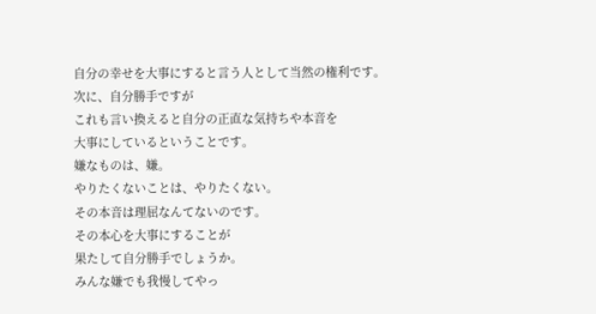自分の幸せを大事にすると言う人として当然の権利です。
次に、自分勝手ですが
これも言い換えると自分の正直な気持ちや本音を
大事にしているということです。
嫌なものは、嫌。
やりたくないことは、やりたくない。
その本音は理屈なんてないのです。
その本心を大事にすることが
果たして自分勝手でしょうか。
みんな嫌でも我慢してやっ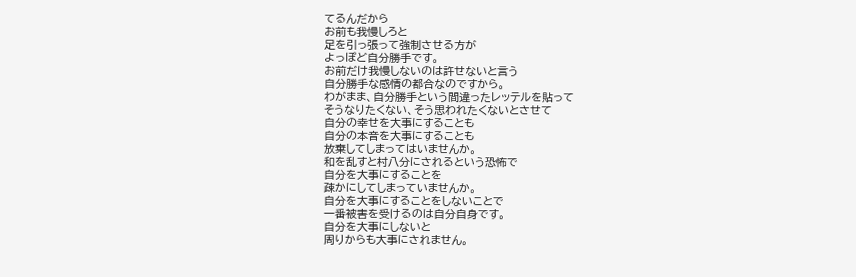てるんだから
お前も我慢しろと
足を引っ張って強制させる方が
よっぽど自分勝手です。
お前だけ我慢しないのは許せないと言う
自分勝手な感情の都合なのですから。
わがまま、自分勝手という間違ったレッテルを貼って
そうなりたくない、そう思われたくないとさせて
自分の幸せを大事にすることも
自分の本音を大事にすることも
放棄してしまってはいませんか。
和を乱すと村八分にされるという恐怖で
自分を大事にすることを
疎かにしてしまっていませんか。
自分を大事にすることをしないことで
一番被害を受けるのは自分自身です。
自分を大事にしないと
周りからも大事にされません。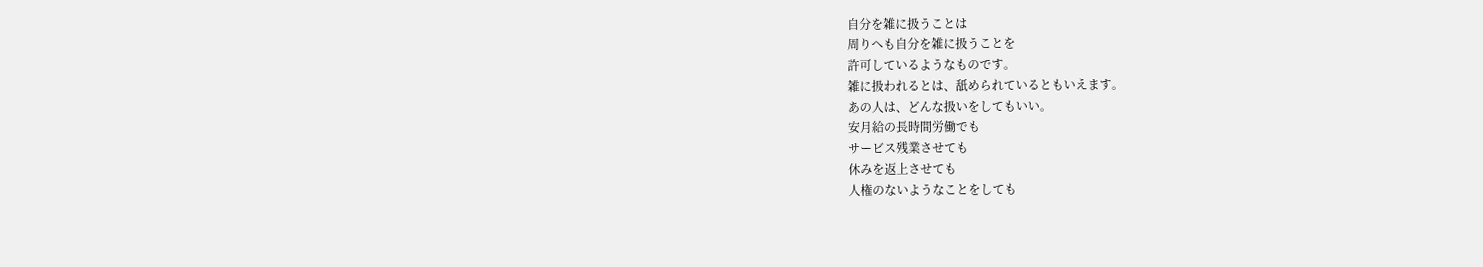自分を雑に扱うことは
周りへも自分を雑に扱うことを
許可しているようなものです。
雑に扱われるとは、舐められているともいえます。
あの人は、どんな扱いをしてもいい。
安月給の長時間労働でも
サービス残業させても
休みを返上させても
人権のないようなことをしても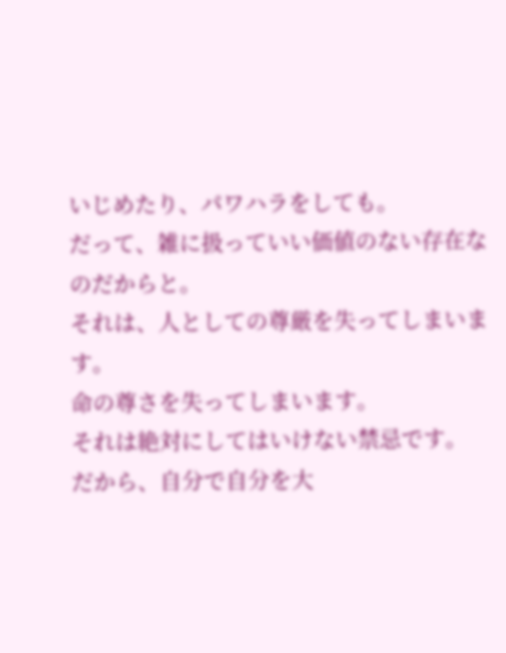いじめたり、パワハラをしても。
だって、雑に扱っていい価値のない存在なのだからと。
それは、人としての尊厳を失ってしまいます。
命の尊さを失ってしまいます。
それは絶対にしてはいけない禁忌です。
だから、自分で自分を大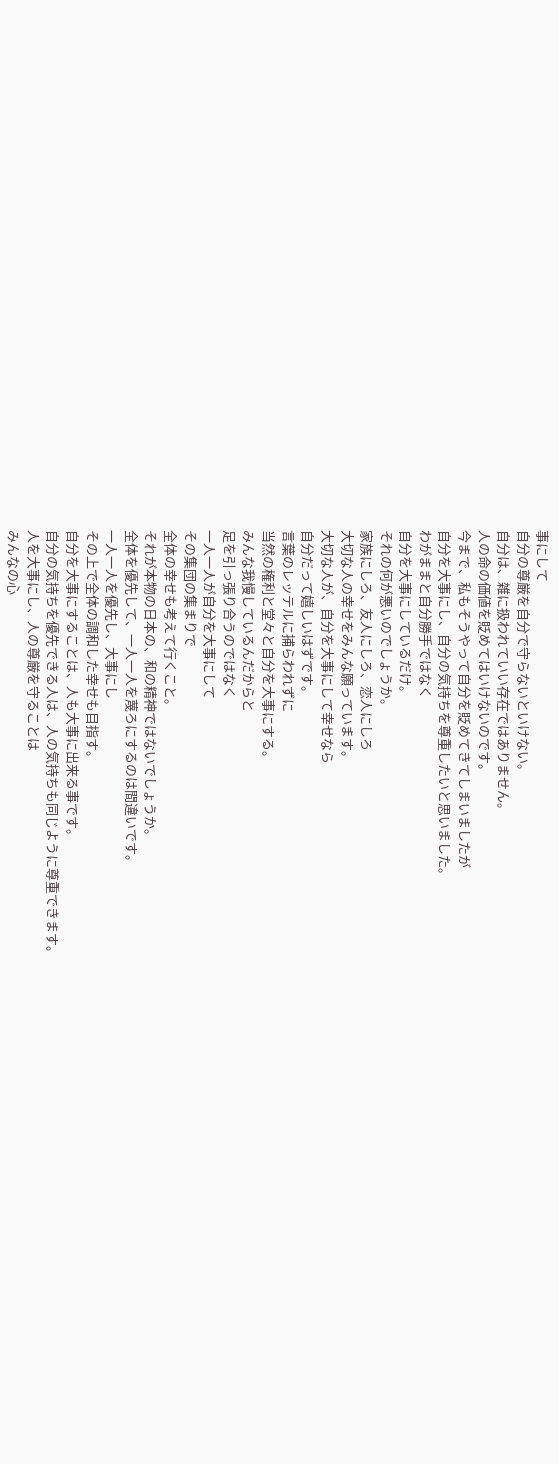事にして
自分の尊厳を自分で守らないといけない。
自分は、雑に扱われていい存在ではありません。
人の命の価値を貶めてはいけないのです。
今まで、私もそうやって自分を貶めてきてしまいましたが
自分を大事にし、自分の気持ちを尊重したいと思いました。
わがままと自分勝手ではなく
自分を大事にしているだけ。
それの何が悪いのでしょうか。
家族にしろ、友人にしろ、恋人にしろ
大切な人の幸せをみんな願っています。
大切な人が、自分を大事にして幸せなら
自分だって嬉しいはずです。
言葉のレッテルに捕らわれずに
当然の権利と堂々と自分を大事にする。
みんな我慢しているんだからと
足を引っ張り合うのではなく
一人一人が自分を大事にして
その集団の集まりで
全体の幸せも考えて行くこと。
それが本物の日本の、和の精神ではないでしょうか。
全体を優先して、一人一人を蔑ろにするのは間違いです。
一人一人を優先し、大事にし
その上で全体の調和した幸せも目指す。
自分を大事にすることは、人も大事に出来る事です。
自分の気持ちを優先できる人は、人の気持ちも同じように尊重できます。
人を大事にし、人の尊厳を守ることは
みんなの心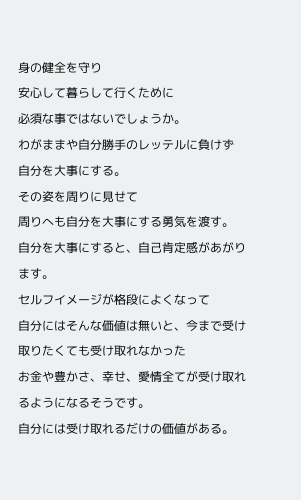身の健全を守り
安心して暮らして行くために
必須な事ではないでしょうか。
わがままや自分勝手のレッテルに負けず
自分を大事にする。
その姿を周りに見せて
周りへも自分を大事にする勇気を渡す。
自分を大事にすると、自己肯定感があがります。
セルフイメージが格段によくなって
自分にはそんな価値は無いと、今まで受け取りたくても受け取れなかった
お金や豊かさ、幸せ、愛情全てが受け取れるようになるそうです。
自分には受け取れるだけの価値がある。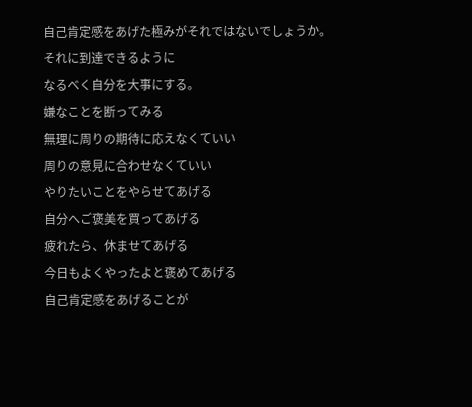自己肯定感をあげた極みがそれではないでしょうか。
それに到達できるように
なるべく自分を大事にする。
嫌なことを断ってみる
無理に周りの期待に応えなくていい
周りの意見に合わせなくていい
やりたいことをやらせてあげる
自分へご褒美を買ってあげる
疲れたら、休ませてあげる
今日もよくやったよと褒めてあげる
自己肯定感をあげることが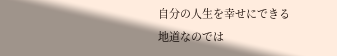自分の人生を幸せにできる
地道なのでは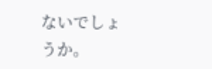ないでしょうか。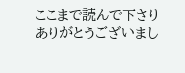ここまで読んで下さりありがとうございまし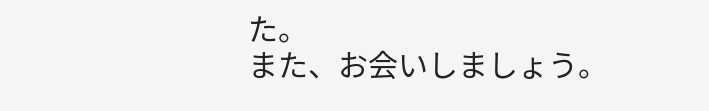た。
また、お会いしましょう。